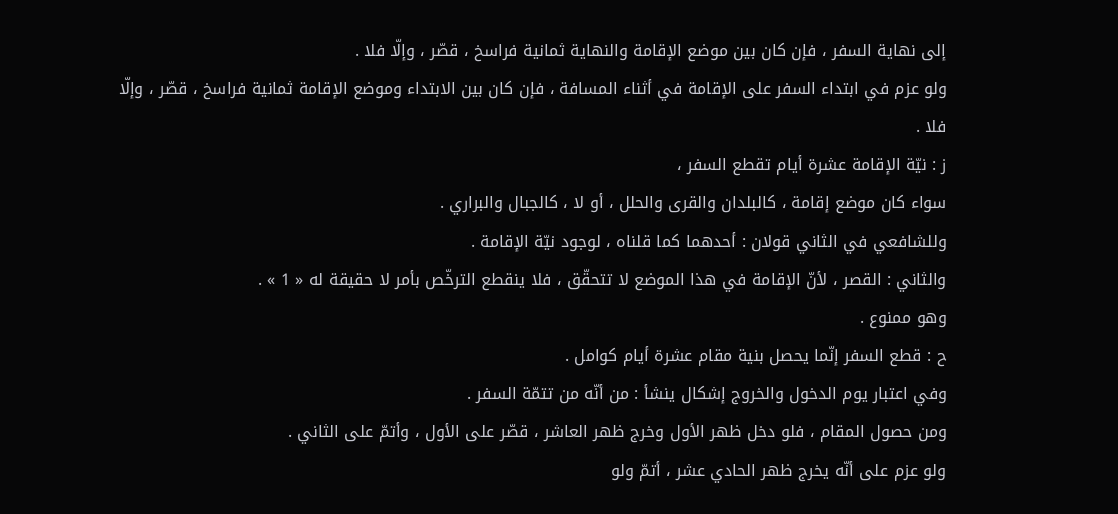إلى نهاية السفر ، فإن كان بين موضع الإقامة والنهاية ثمانية فراسخ ، قصّر ، وإلّا فلا .
ولو عزم في ابتداء السفر على الإقامة في أثناء المسافة ، فإن كان بين الابتداء وموضع الإقامة ثمانية فراسخ ، قصّر ، وإلّا فلا .
ز : نيّة الإقامة عشرة أيام تقطع السفر ،
سواء كان موضع إقامة ، كالبلدان والقرى والحلل ، أو لا ، كالجبال والبراري .
وللشافعي في الثاني قولان : أحدهما كما قلناه ، لوجود نيّة الإقامة .
والثاني : القصر ، لأنّ الإقامة في هذا الموضع لا تتحقّق ، فلا ينقطع الترخّص بأمر لا حقيقة له « 1 » .
وهو ممنوع .
ح : قطع السفر إنّما يحصل بنية مقام عشرة أيام كوامل .
وفي اعتبار يوم الدخول والخروج إشكال ينشأ : من أنّه من تتمّة السفر .
ومن حصول المقام ، فلو دخل ظهر الأول وخرج ظهر العاشر ، قصّر على الأول ، وأتمّ على الثاني .
ولو عزم على أنّه يخرج ظهر الحادي عشر ، أتمّ ولو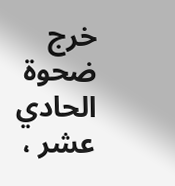خرج ضحوة الحادي عشر ،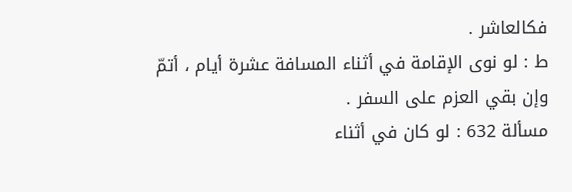فكالعاشر .
ط : لو نوى الإقامة في أثناء المسافة عشرة أيام ، أتمّ
وإن بقي العزم على السفر .
مسألة 632 : لو كان في أثناء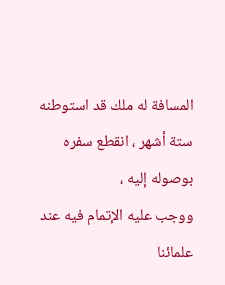المسافة له ملك قد استوطنه ستة أشهر ، انقطع سفره بوصوله إليه ،
ووجب عليه الإتمام فيه عند علمائنا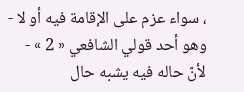، سواء عزم على الإقامة فيه أو لا - وهو أحد قولي الشافعي « 2 » - لأنّ حاله فيه يشبه حال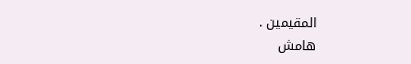المقيمين .
هامش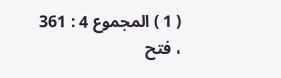( 1 ) المجموع 4 : 361 ، فتح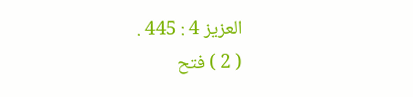العزيز 4 : 445 .
( 2 ) فتح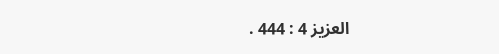العزيز 4 : 444 .